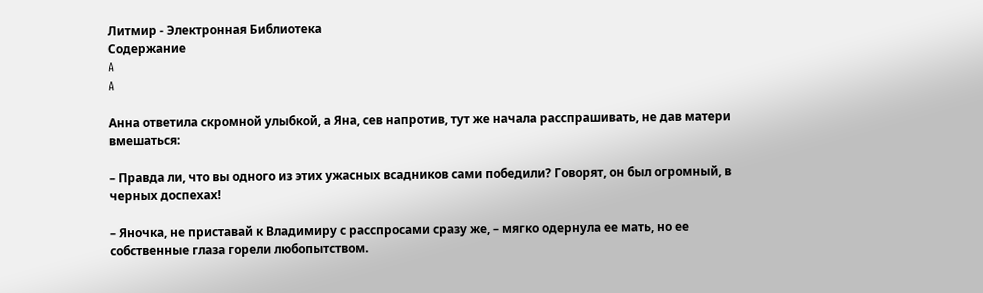Литмир - Электронная Библиотека
Содержание
A
A

Анна ответила скромной улыбкой, а Яна, сев напротив, тут же начала расспрашивать, не дав матери вмешаться:

– Правда ли, что вы одного из этих ужасных всадников сами победили? Говорят, он был огромный, в черных доспехах!

– Яночка, не приставай к Владимиру с расспросами сразу же, – мягко одернула ее мать, но ее собственные глаза горели любопытством.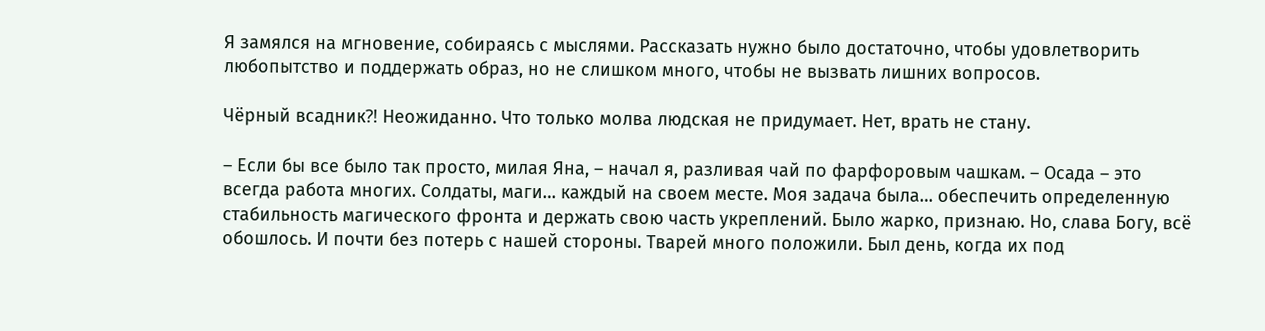Я замялся на мгновение, собираясь с мыслями. Рассказать нужно было достаточно, чтобы удовлетворить любопытство и поддержать образ, но не слишком много, чтобы не вызвать лишних вопросов.

Чёрный всадник⁈ Неожиданно. Что только молва людская не придумает. Нет, врать не стану.

– Если бы все было так просто, милая Яна, – начал я, разливая чай по фарфоровым чашкам. – Осада – это всегда работа многих. Солдаты, маги… каждый на своем месте. Моя задача была… обеспечить определенную стабильность магического фронта и держать свою часть укреплений. Было жарко, признаю. Но, слава Богу, всё обошлось. И почти без потерь с нашей стороны. Тварей много положили. Был день, когда их под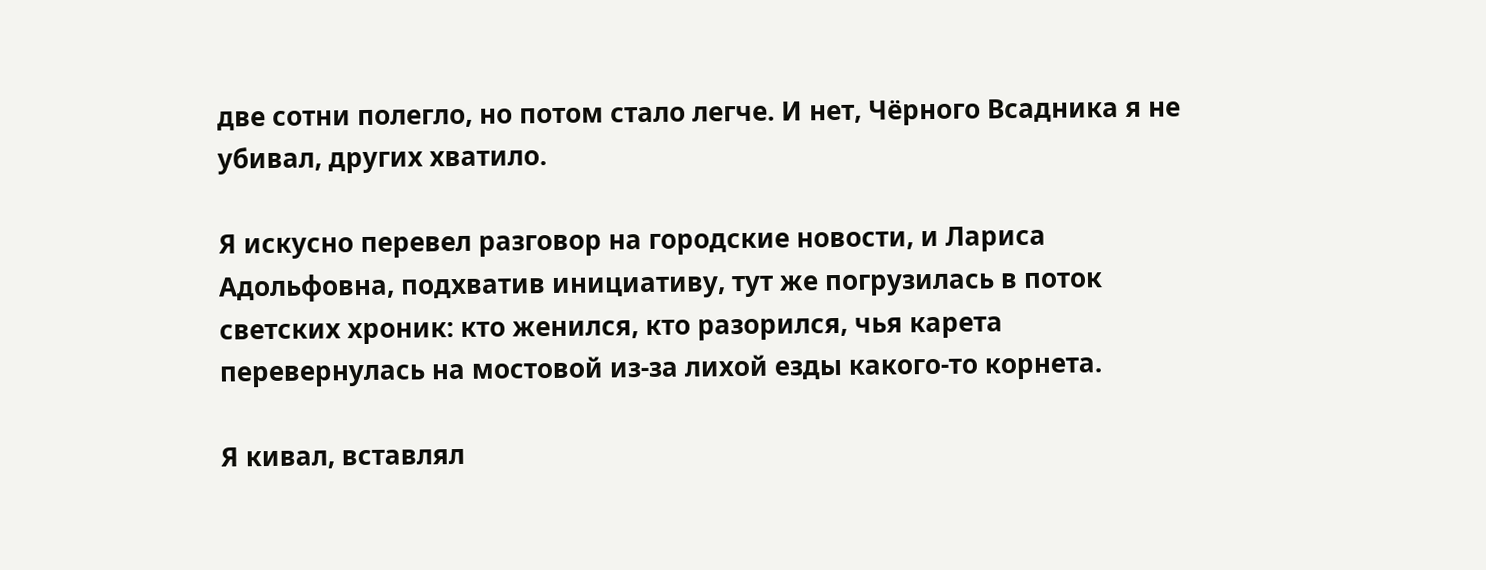две сотни полегло, но потом стало легче. И нет, Чёрного Всадника я не убивал, других хватило.

Я искусно перевел разговор на городские новости, и Лариса Адольфовна, подхватив инициативу, тут же погрузилась в поток светских хроник: кто женился, кто разорился, чья карета перевернулась на мостовой из‑за лихой езды какого‑то корнета.

Я кивал, вставлял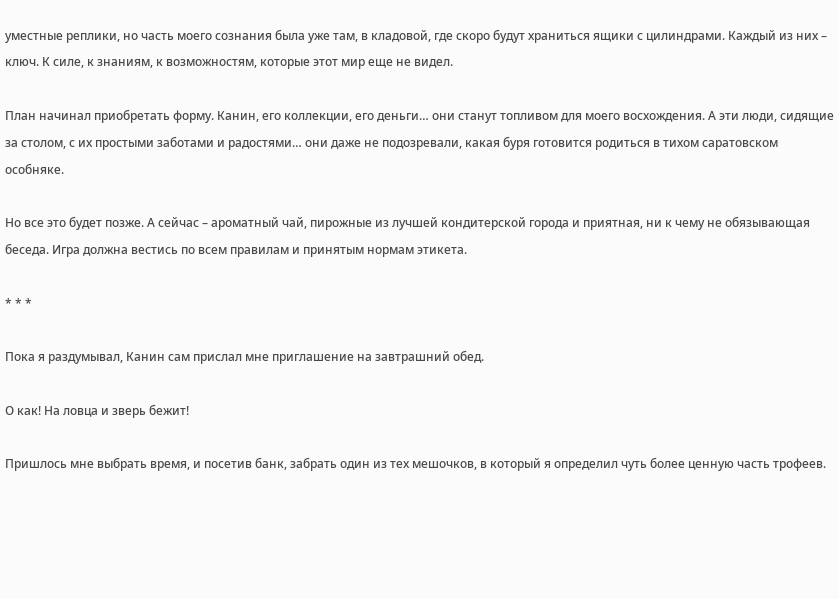уместные реплики, но часть моего сознания была уже там, в кладовой, где скоро будут храниться ящики с цилиндрами. Каждый из них – ключ. К силе, к знаниям, к возможностям, которые этот мир еще не видел.

План начинал приобретать форму. Канин, его коллекции, его деньги… они станут топливом для моего восхождения. А эти люди, сидящие за столом, с их простыми заботами и радостями… они даже не подозревали, какая буря готовится родиться в тихом саратовском особняке.

Но все это будет позже. А сейчас – ароматный чай, пирожные из лучшей кондитерской города и приятная, ни к чему не обязывающая беседа. Игра должна вестись по всем правилам и принятым нормам этикета.

* * *

Пока я раздумывал, Канин сам прислал мне приглашение на завтрашний обед.

О как! На ловца и зверь бежит!

Пришлось мне выбрать время, и посетив банк, забрать один из тех мешочков, в который я определил чуть более ценную часть трофеев.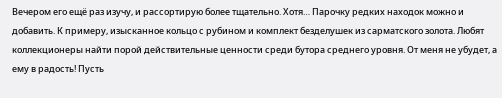Вечером его ещё раз изучу, и рассортирую более тщательно. Хотя… Парочку редких находок можно и добавить. К примеру, изысканное кольцо с рубином и комплект безделушек из сарматского золота. Любят коллекционеры найти порой действительные ценности среди бутора среднего уровня. От меня не убудет, а ему в радость! Пусть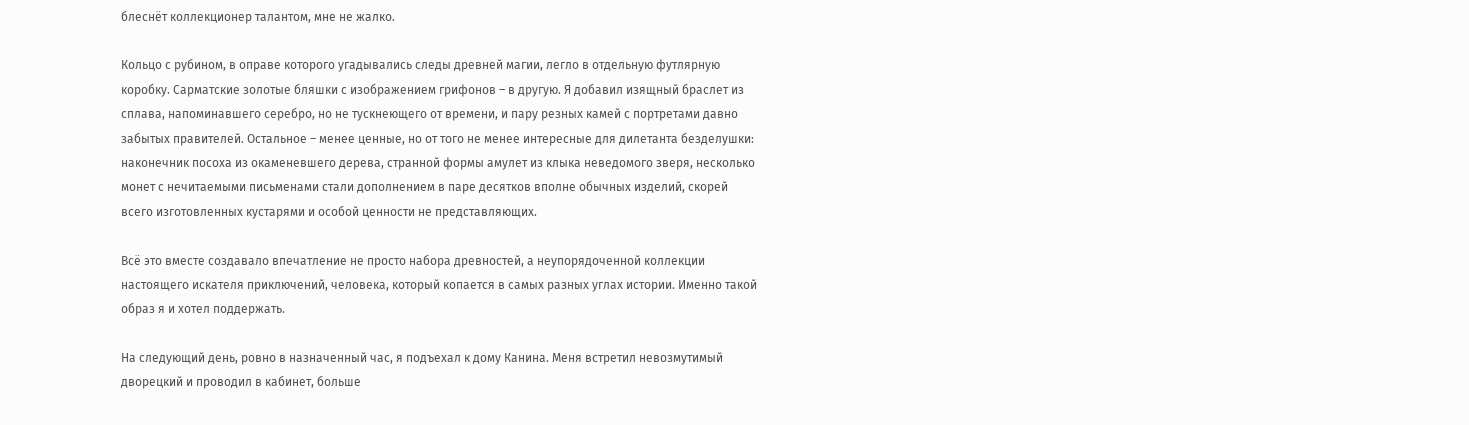блеснёт коллекционер талантом, мне не жалко.

Кольцо с рубином, в оправе которого угадывались следы древней магии, легло в отдельную футлярную коробку. Сарматские золотые бляшки с изображением грифонов – в другую. Я добавил изящный браслет из сплава, напоминавшего серебро, но не тускнеющего от времени, и пару резных камей с портретами давно забытых правителей. Остальное – менее ценные, но от того не менее интересные для дилетанта безделушки: наконечник посоха из окаменевшего дерева, странной формы амулет из клыка неведомого зверя, несколько монет с нечитаемыми письменами стали дополнением в паре десятков вполне обычных изделий, скорей всего изготовленных кустарями и особой ценности не представляющих.

Всё это вместе создавало впечатление не просто набора древностей, а неупорядоченной коллекции настоящего искателя приключений, человека, который копается в самых разных углах истории. Именно такой образ я и хотел поддержать.

На следующий день, ровно в назначенный час, я подъехал к дому Канина. Меня встретил невозмутимый дворецкий и проводил в кабинет, больше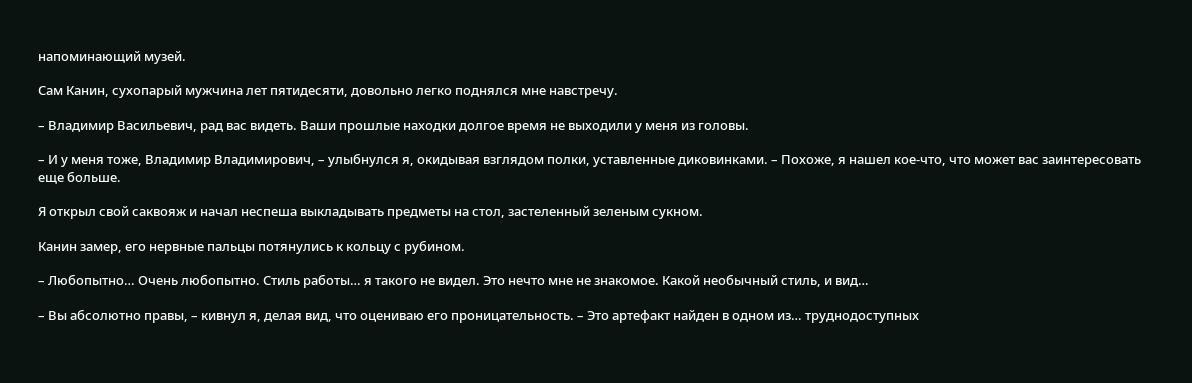напоминающий музей.

Сам Канин, сухопарый мужчина лет пятидесяти, довольно легко поднялся мне навстречу.

– Владимир Васильевич, рад вас видеть. Ваши прошлые находки долгое время не выходили у меня из головы.

– И у меня тоже, Владимир Владимирович, – улыбнулся я, окидывая взглядом полки, уставленные диковинками. – Похоже, я нашел кое‑что, что может вас заинтересовать еще больше.

Я открыл свой саквояж и начал неспеша выкладывать предметы на стол, застеленный зеленым сукном.

Канин замер, его нервные пальцы потянулись к кольцу с рубином.

– Любопытно… Очень любопытно. Стиль работы… я такого не видел. Это нечто мне не знакомое. Какой необычный стиль, и вид…

– Вы абсолютно правы, – кивнул я, делая вид, что оцениваю его проницательность. – Это артефакт найден в одном из… труднодоступных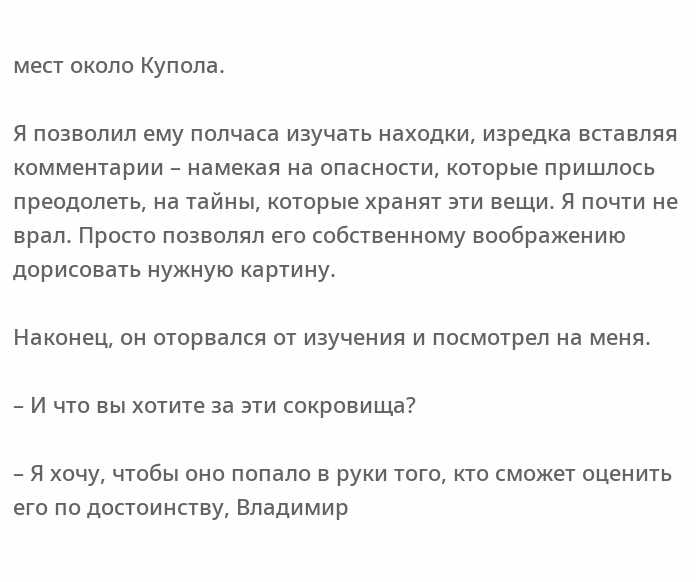мест около Купола.

Я позволил ему полчаса изучать находки, изредка вставляя комментарии – намекая на опасности, которые пришлось преодолеть, на тайны, которые хранят эти вещи. Я почти не врал. Просто позволял его собственному воображению дорисовать нужную картину.

Наконец, он оторвался от изучения и посмотрел на меня.

– И что вы хотите за эти сокровища?

– Я хочу, чтобы оно попало в руки того, кто сможет оценить его по достоинству, Владимир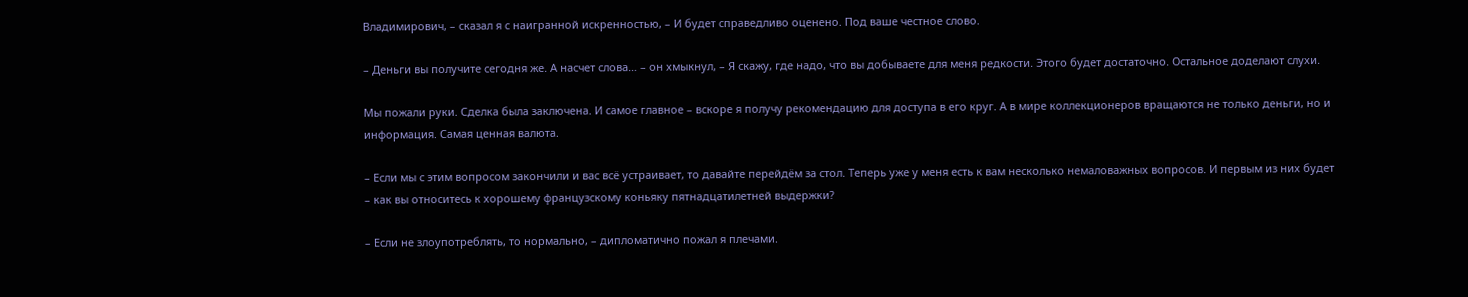Владимирович, – сказал я с наигранной искренностью, – И будет справедливо оценено. Под ваше честное слово.

– Деньги вы получите сегодня же. А насчет слова… – он хмыкнул, – Я скажу, где надо, что вы добываете для меня редкости. Этого будет достаточно. Остальное доделают слухи.

Мы пожали руки. Сделка была заключена. И самое главное – вскоре я получу рекомендацию для доступа в его круг. А в мире коллекционеров вращаются не только деньги, но и информация. Самая ценная валюта.

– Если мы с этим вопросом закончили и вас всё устраивает, то давайте перейдём за стол. Теперь уже у меня есть к вам несколько немаловажных вопросов. И первым из них будет – как вы относитесь к хорошему французскому коньяку пятнадцатилетней выдержки?

– Если не злоупотреблять, то нормально, – дипломатично пожал я плечами.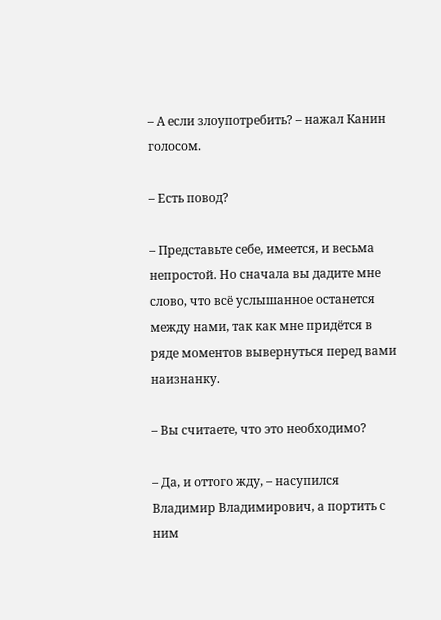– А если злоупотребить? – нажал Канин голосом.

– Есть повод?

– Представьте себе, имеется, и весьма непростой. Но сначала вы дадите мне слово, что всё услышанное останется между нами, так как мне придётся в ряде моментов вывернуться перед вами наизнанку.

– Вы считаете, что это необходимо?

– Да, и оттого жду, – насупился Владимир Владимирович, а портить с ним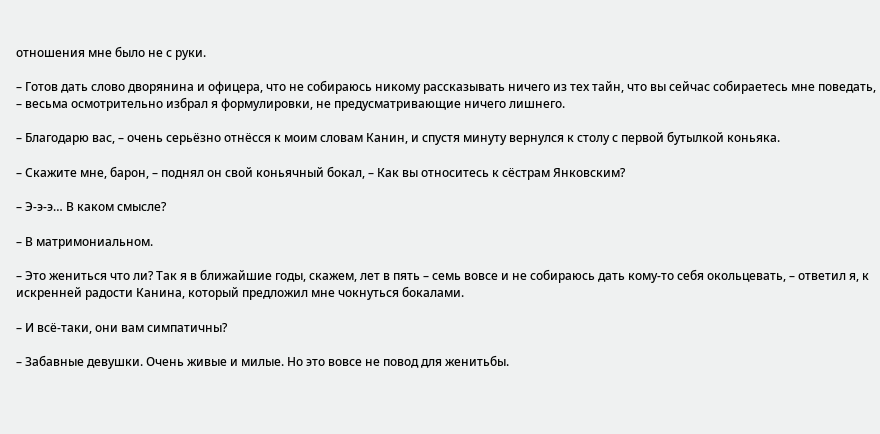отношения мне было не с руки.

– Готов дать слово дворянина и офицера, что не собираюсь никому рассказывать ничего из тех тайн, что вы сейчас собираетесь мне поведать, – весьма осмотрительно избрал я формулировки, не предусматривающие ничего лишнего.

– Благодарю вас, – очень серьёзно отнёсся к моим словам Канин, и спустя минуту вернулся к столу с первой бутылкой коньяка.

– Скажите мне, барон, – поднял он свой коньячный бокал, – Как вы относитесь к сёстрам Янковским?

– Э‑э‑э… В каком смысле?

– В матримониальном.

– Это жениться что ли? Так я в ближайшие годы, скажем, лет в пять – семь вовсе и не собираюсь дать кому‑то себя окольцевать, – ответил я, к искренней радости Канина, который предложил мне чокнуться бокалами.

– И всё‑таки, они вам симпатичны?

– Забавные девушки. Очень живые и милые. Но это вовсе не повод для женитьбы.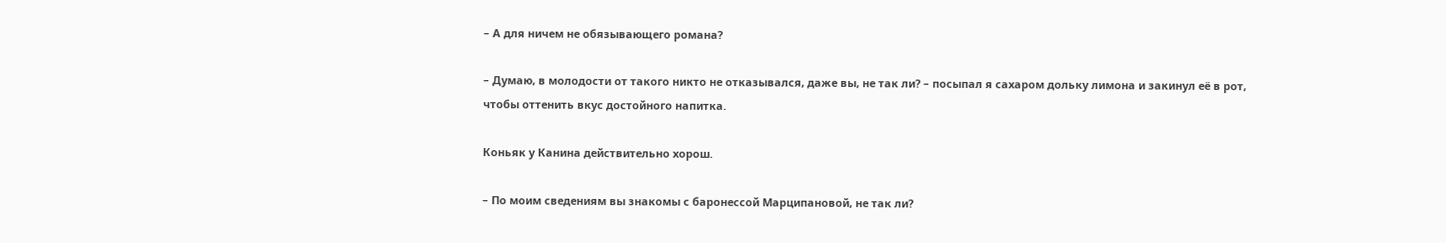– А для ничем не обязывающего романа?

– Думаю, в молодости от такого никто не отказывался, даже вы, не так ли? – посыпал я сахаром дольку лимона и закинул её в рот, чтобы оттенить вкус достойного напитка.

Коньяк у Канина действительно хорош.

– По моим сведениям вы знакомы с баронессой Марципановой, не так ли?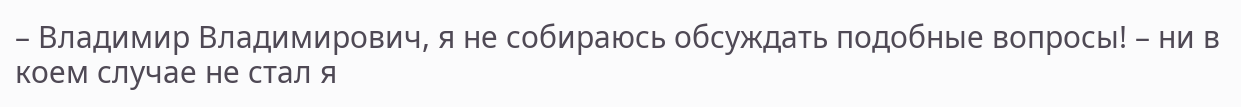– Владимир Владимирович, я не собираюсь обсуждать подобные вопросы! – ни в коем случае не стал я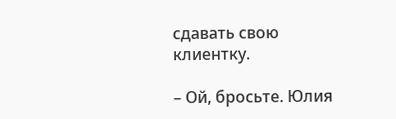сдавать свою клиентку.

– Ой, бросьте. Юлия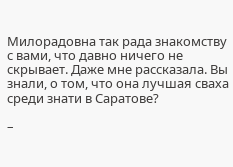Милорадовна так рада знакомству с вами, что давно ничего не скрывает. Даже мне рассказала. Вы знали, о том, что она лучшая сваха среди знати в Саратове?

–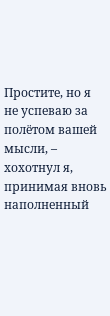Простите, но я не успеваю за полётом вашей мысли, – хохотнул я, принимая вновь наполненный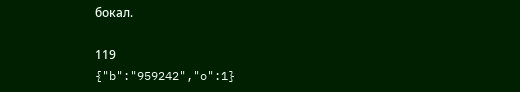бокал.

119
{"b":"959242","o":1}